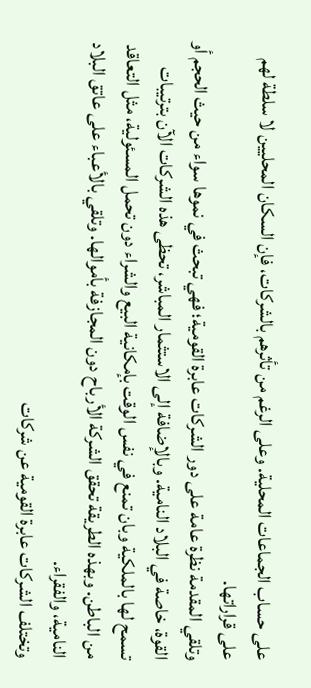على حساب الجماعات المحلية. وعلى الرغم من تأثرهم بالشركات، فإن السكان المحليين لا سلطة لهم على قراراتها.
وتلقي المقدمة نظرة عامة على دور الشركات عابرة القومية؛ فهي تبحث في نموها سواء من حيث الحجم أو القوة، خاصة في البلاد النامية. وبالإضافة إلى الاستثمار المباشر، تحظى هذه الشركات الآن بترتيبات تسمح لها بالملكية وبان تمنع في نفس الوقت بإمكانية البيع والشراء دون تحمل المسئولية، مثل التعاقد من الباطن. وبهذه الطريقة تحقق الشركة الأرباح دون المجازفة بأموالها. وتلقي بالأعباء على عاتق البلاد النامية، والفقراء.
وتختلف الشركات عابرة القومية عن شركات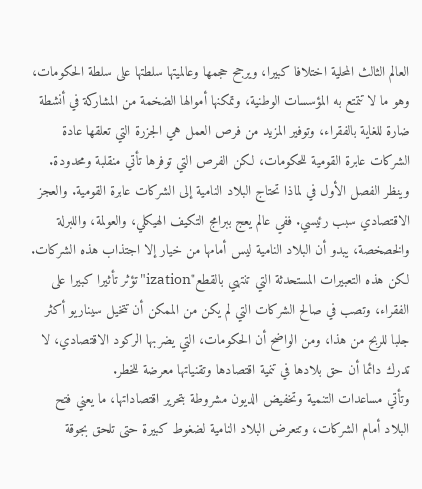العالم الثالث المحلية اختلافا كبيرا، ويرجح حجمها وعالميتها سلطتها على سلطة الحكومات، وهو ما لا تتمتع به المؤسسات الوطنية، وتمكنها أموالها الضخمة من المشاركة في أنشطة ضارة للغاية بالفقراء، وتوفير المزيد من فرص العمل هي الجزرة التي تعلقها عادة الشركات عابرة القومية للحكومات، لكن الفرص التي توفرها تأتي منقلبة ومحدودة.
وينظر الفصل الأول في لماذا تحتاج البلاد النامية إلى الشركات عابرة القومية. والعجز الاقتصادي سبب رئيسي. ففي عالم يعج ببرامج التكيف الهيكلي، والعولمة، واللبرلة والخصخصة، يبدو أن البلاد النامية ليس أمامها من خيار إلا اجتذاب هذه الشركات. لكن هذه التعبيرات المستحدثة التي تنتهي بالقطع"ization"تؤثر تأثيرا كبيرا على الفقراء، وتصب في صالح الشركات التي لم يكن من الممكن أن تتخيل سيناريو أكثر جلبا للربح من هذا، ومن الواضح أن الحكومات، التي يضربها الركود الاقتصادي، لا تدرك دائما أن حق بلادها في تنمية اقتصادها وتقنياتها معرضة للخطر.
وتأتي مساعدات التنمية وتخفيض الديون مشروطة بتحرير اقتصاداتها، ما يعني فتح البلاد أمام الشركات، وتتعرض البلاد النامية لضغوط كبيرة حتى تلحق بجوقة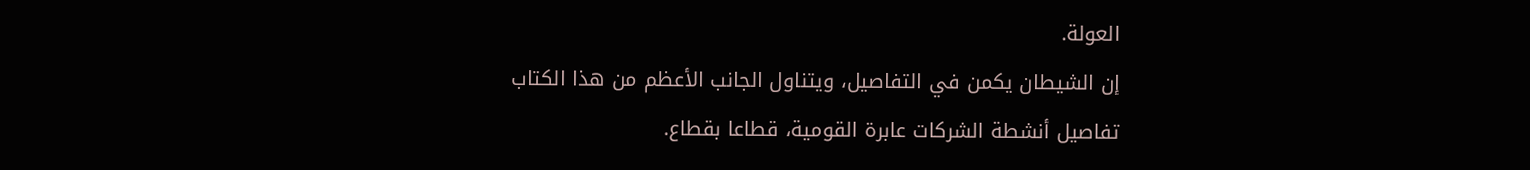العولة.
إن الشيطان يكمن في التفاصيل، ويتناول الجانب الأعظم من هذا الكتاب تفاصيل أنشطة الشركات عابرة القومية، قطاعا بقطاع.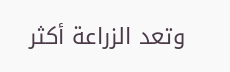وتعد الزراعة أكثر